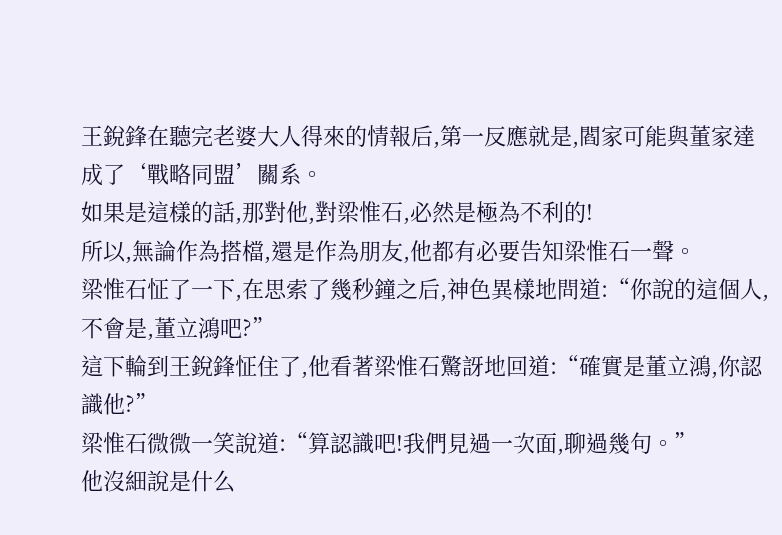王銳鋒在聽完老婆大人得來的情報后,第一反應就是,閻家可能與董家達成了‘戰略同盟’關系。
如果是這樣的話,那對他,對梁惟石,必然是極為不利的!
所以,無論作為搭檔,還是作為朋友,他都有必要告知梁惟石一聲。
梁惟石怔了一下,在思索了幾秒鐘之后,神色異樣地問道:“你說的這個人,不會是,董立鴻吧?”
這下輪到王銳鋒怔住了,他看著梁惟石驚訝地回道:“確實是董立鴻,你認識他?”
梁惟石微微一笑說道:“算認識吧!我們見過一次面,聊過幾句。”
他沒細說是什么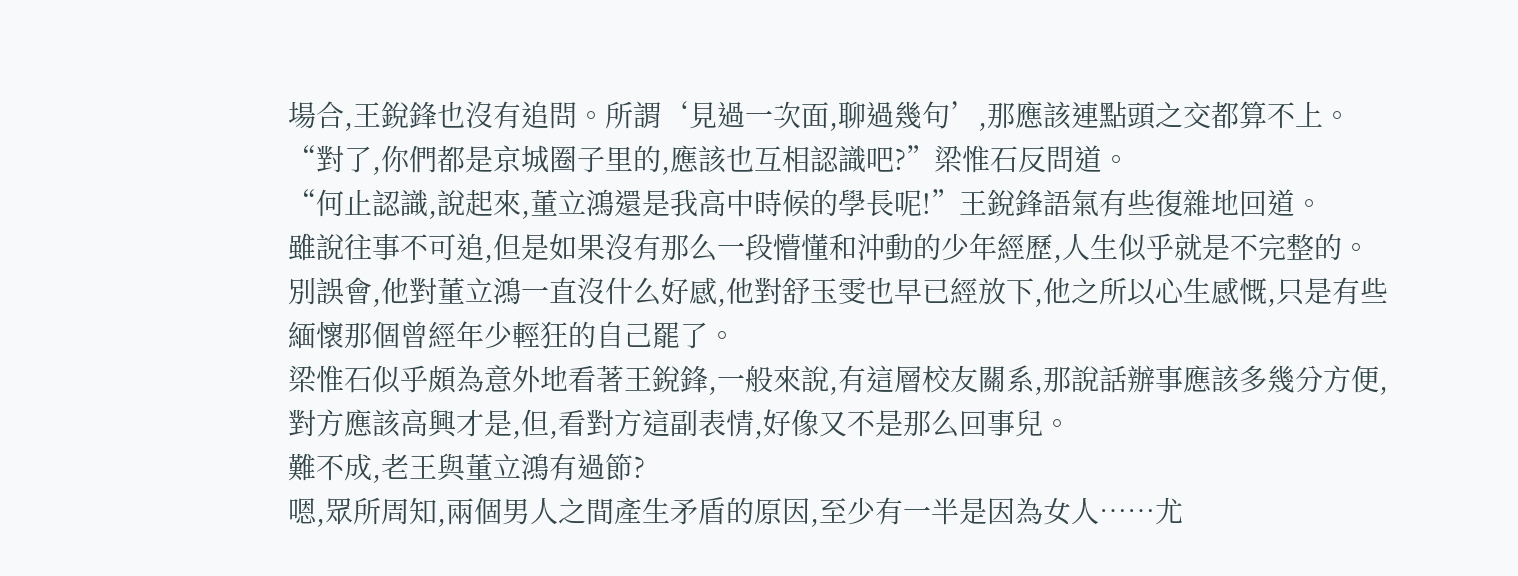場合,王銳鋒也沒有追問。所謂‘見過一次面,聊過幾句’,那應該連點頭之交都算不上。
“對了,你們都是京城圈子里的,應該也互相認識吧?”梁惟石反問道。
“何止認識,說起來,董立鴻還是我高中時候的學長呢!”王銳鋒語氣有些復雜地回道。
雖說往事不可追,但是如果沒有那么一段懵懂和沖動的少年經歷,人生似乎就是不完整的。
別誤會,他對董立鴻一直沒什么好感,他對舒玉雯也早已經放下,他之所以心生感慨,只是有些緬懷那個曾經年少輕狂的自己罷了。
梁惟石似乎頗為意外地看著王銳鋒,一般來說,有這層校友關系,那說話辦事應該多幾分方便,對方應該高興才是,但,看對方這副表情,好像又不是那么回事兒。
難不成,老王與董立鴻有過節?
嗯,眾所周知,兩個男人之間產生矛盾的原因,至少有一半是因為女人……尤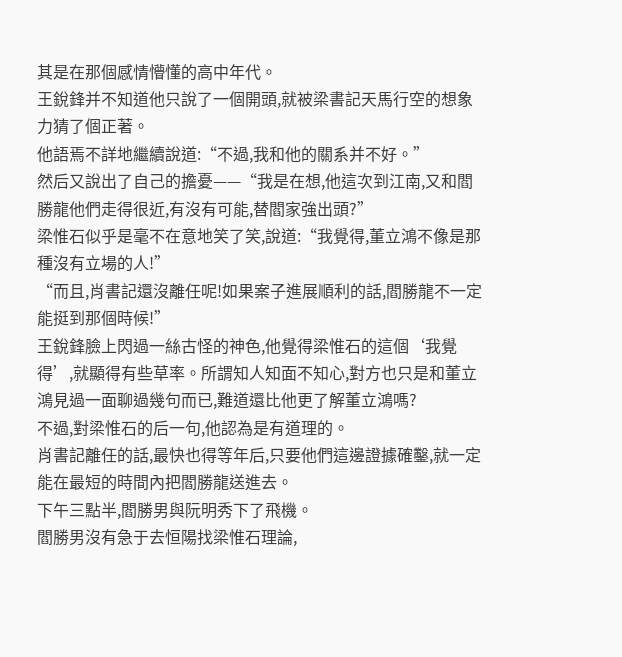其是在那個感情懵懂的高中年代。
王銳鋒并不知道他只說了一個開頭,就被梁書記天馬行空的想象力猜了個正著。
他語焉不詳地繼續說道:“不過,我和他的關系并不好。”
然后又說出了自己的擔憂——“我是在想,他這次到江南,又和閻勝龍他們走得很近,有沒有可能,替閻家強出頭?”
梁惟石似乎是毫不在意地笑了笑,說道:“我覺得,董立鴻不像是那種沒有立場的人!”
“而且,肖書記還沒離任呢!如果案子進展順利的話,閻勝龍不一定能挺到那個時候!”
王銳鋒臉上閃過一絲古怪的神色,他覺得梁惟石的這個‘我覺得’,就顯得有些草率。所謂知人知面不知心,對方也只是和董立鴻見過一面聊過幾句而已,難道還比他更了解董立鴻嗎?
不過,對梁惟石的后一句,他認為是有道理的。
肖書記離任的話,最快也得等年后,只要他們這邊證據確鑿,就一定能在最短的時間內把閻勝龍送進去。
下午三點半,閻勝男與阮明秀下了飛機。
閻勝男沒有急于去恒陽找梁惟石理論,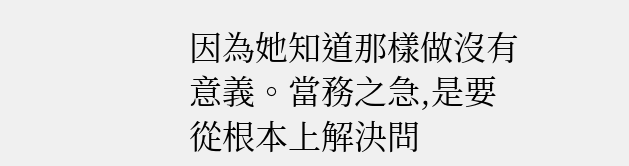因為她知道那樣做沒有意義。當務之急,是要從根本上解決問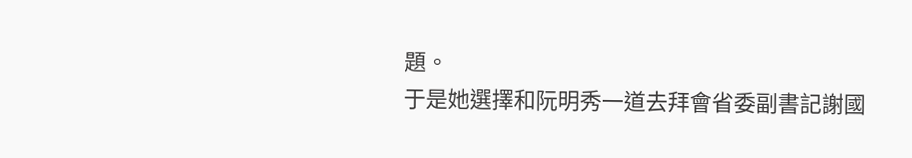題。
于是她選擇和阮明秀一道去拜會省委副書記謝國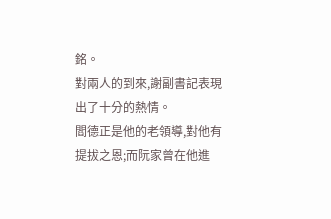銘。
對兩人的到來,謝副書記表現出了十分的熱情。
閻德正是他的老領導,對他有提拔之恩;而阮家曾在他進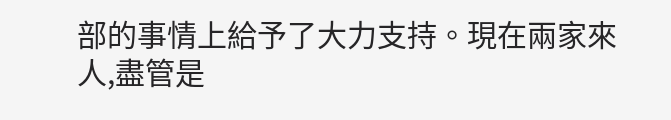部的事情上給予了大力支持。現在兩家來人,盡管是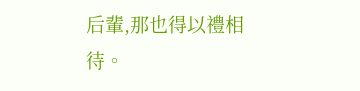后輩,那也得以禮相待。